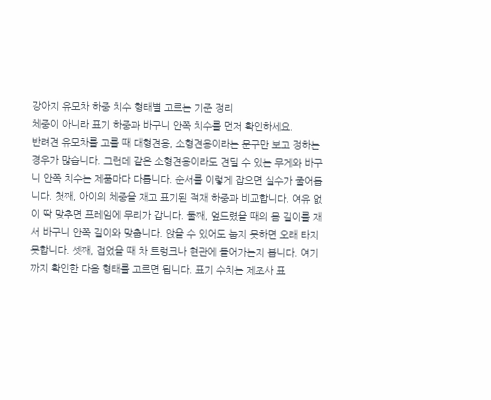강아지 유모차 하중 치수 형태별 고르는 기준 정리
체중이 아니라 표기 하중과 바구니 안쪽 치수를 먼저 확인하세요.
반려견 유모차를 고를 때 대형견용, 소형견용이라는 문구만 보고 정하는 경우가 많습니다. 그런데 같은 소형견용이라도 견딜 수 있는 무게와 바구니 안쪽 치수는 제품마다 다릅니다. 순서를 이렇게 잡으면 실수가 줄어듭니다. 첫째, 아이의 체중을 재고 표기된 적재 하중과 비교합니다. 여유 없이 딱 맞추면 프레임에 무리가 갑니다. 둘째, 엎드렸을 때의 몸 길이를 재서 바구니 안쪽 길이와 맞춥니다. 앉을 수 있어도 눕지 못하면 오래 타지 못합니다. 셋째, 접었을 때 차 트렁크나 현관에 들어가는지 봅니다. 여기까지 확인한 다음 형태를 고르면 됩니다. 표기 수치는 제조사 표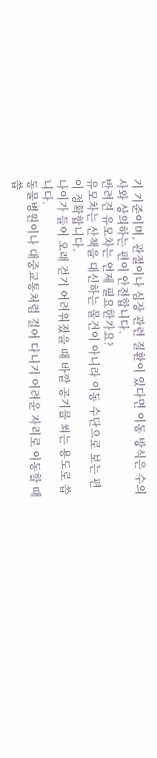기 기준이며, 관절이나 심장 관련 질환이 있다면 이동 방식은 수의사와 상의하는 편이 안전합니다.
반려견 유모차는 언제 필요한가요?
유모차는 산책을 대신하는 물건이 아니라 이동 수단으로 보는 편이 정확합니다.
나이가 들어 오래 걷기 어려워졌을 때 바깥 공기를 쐬는 용도로 씁니다.
동물병원이나 대중교통처럼 걸어 다니기 어려운 자리로 이동할 때 씁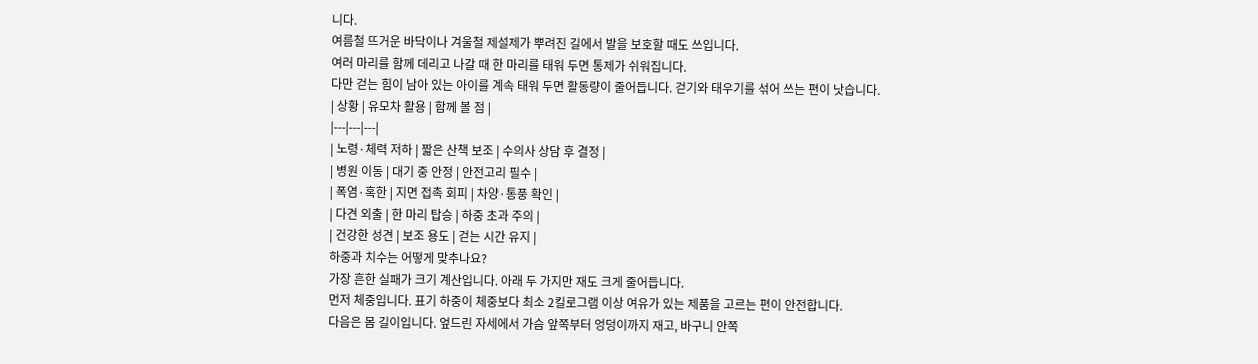니다.
여름철 뜨거운 바닥이나 겨울철 제설제가 뿌려진 길에서 발을 보호할 때도 쓰입니다.
여러 마리를 함께 데리고 나갈 때 한 마리를 태워 두면 통제가 쉬워집니다.
다만 걷는 힘이 남아 있는 아이를 계속 태워 두면 활동량이 줄어듭니다. 걷기와 태우기를 섞어 쓰는 편이 낫습니다.
| 상황 | 유모차 활용 | 함께 볼 점 |
|---|---|---|
| 노령·체력 저하 | 짧은 산책 보조 | 수의사 상담 후 결정 |
| 병원 이동 | 대기 중 안정 | 안전고리 필수 |
| 폭염·혹한 | 지면 접촉 회피 | 차양·통풍 확인 |
| 다견 외출 | 한 마리 탑승 | 하중 초과 주의 |
| 건강한 성견 | 보조 용도 | 걷는 시간 유지 |
하중과 치수는 어떻게 맞추나요?
가장 흔한 실패가 크기 계산입니다. 아래 두 가지만 재도 크게 줄어듭니다.
먼저 체중입니다. 표기 하중이 체중보다 최소 2킬로그램 이상 여유가 있는 제품을 고르는 편이 안전합니다.
다음은 몸 길이입니다. 엎드린 자세에서 가슴 앞쪽부터 엉덩이까지 재고, 바구니 안쪽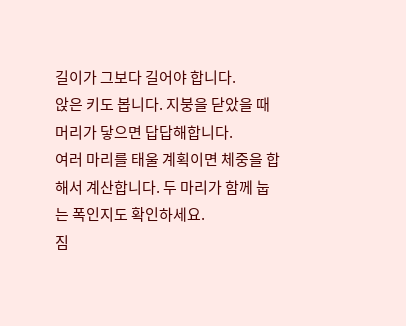길이가 그보다 길어야 합니다.
앉은 키도 봅니다. 지붕을 닫았을 때 머리가 닿으면 답답해합니다.
여러 마리를 태울 계획이면 체중을 합해서 계산합니다. 두 마리가 함께 눕는 폭인지도 확인하세요.
짐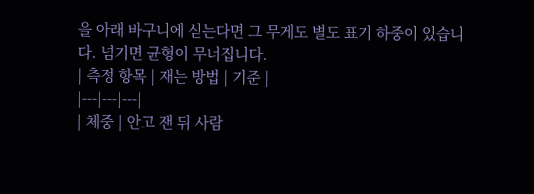을 아래 바구니에 싣는다면 그 무게도 별도 표기 하중이 있습니다. 넘기면 균형이 무너집니다.
| 측정 항목 | 재는 방법 | 기준 |
|---|---|---|
| 체중 | 안고 잰 뒤 사람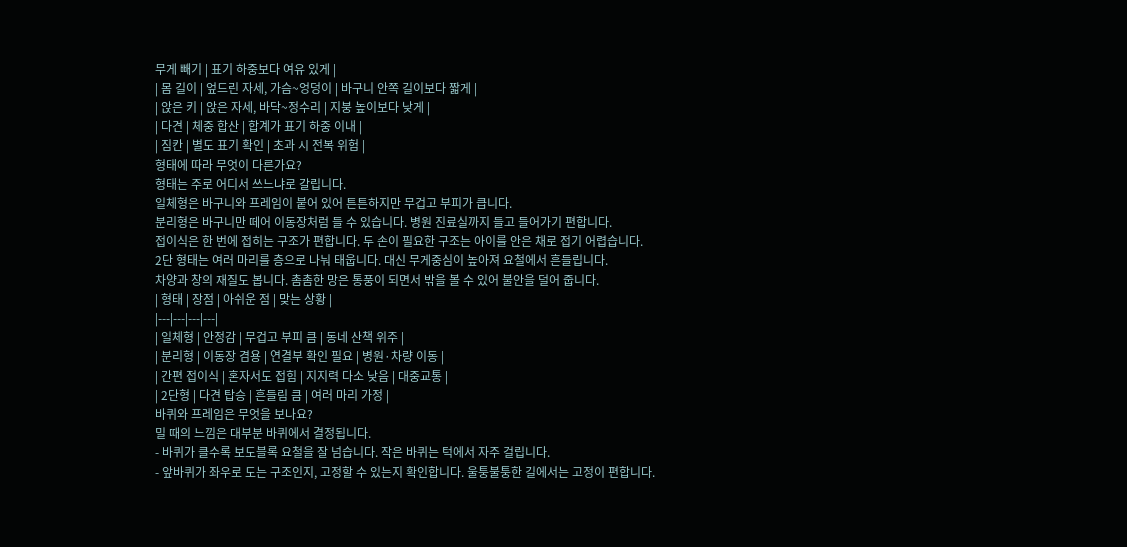무게 빼기 | 표기 하중보다 여유 있게 |
| 몸 길이 | 엎드린 자세, 가슴~엉덩이 | 바구니 안쪽 길이보다 짧게 |
| 앉은 키 | 앉은 자세, 바닥~정수리 | 지붕 높이보다 낮게 |
| 다견 | 체중 합산 | 합계가 표기 하중 이내 |
| 짐칸 | 별도 표기 확인 | 초과 시 전복 위험 |
형태에 따라 무엇이 다른가요?
형태는 주로 어디서 쓰느냐로 갈립니다.
일체형은 바구니와 프레임이 붙어 있어 튼튼하지만 무겁고 부피가 큽니다.
분리형은 바구니만 떼어 이동장처럼 들 수 있습니다. 병원 진료실까지 들고 들어가기 편합니다.
접이식은 한 번에 접히는 구조가 편합니다. 두 손이 필요한 구조는 아이를 안은 채로 접기 어렵습니다.
2단 형태는 여러 마리를 층으로 나눠 태웁니다. 대신 무게중심이 높아져 요철에서 흔들립니다.
차양과 창의 재질도 봅니다. 촘촘한 망은 통풍이 되면서 밖을 볼 수 있어 불안을 덜어 줍니다.
| 형태 | 장점 | 아쉬운 점 | 맞는 상황 |
|---|---|---|---|
| 일체형 | 안정감 | 무겁고 부피 큼 | 동네 산책 위주 |
| 분리형 | 이동장 겸용 | 연결부 확인 필요 | 병원·차량 이동 |
| 간편 접이식 | 혼자서도 접힘 | 지지력 다소 낮음 | 대중교통 |
| 2단형 | 다견 탑승 | 흔들림 큼 | 여러 마리 가정 |
바퀴와 프레임은 무엇을 보나요?
밀 때의 느낌은 대부분 바퀴에서 결정됩니다.
- 바퀴가 클수록 보도블록 요철을 잘 넘습니다. 작은 바퀴는 턱에서 자주 걸립니다.
- 앞바퀴가 좌우로 도는 구조인지, 고정할 수 있는지 확인합니다. 울퉁불퉁한 길에서는 고정이 편합니다.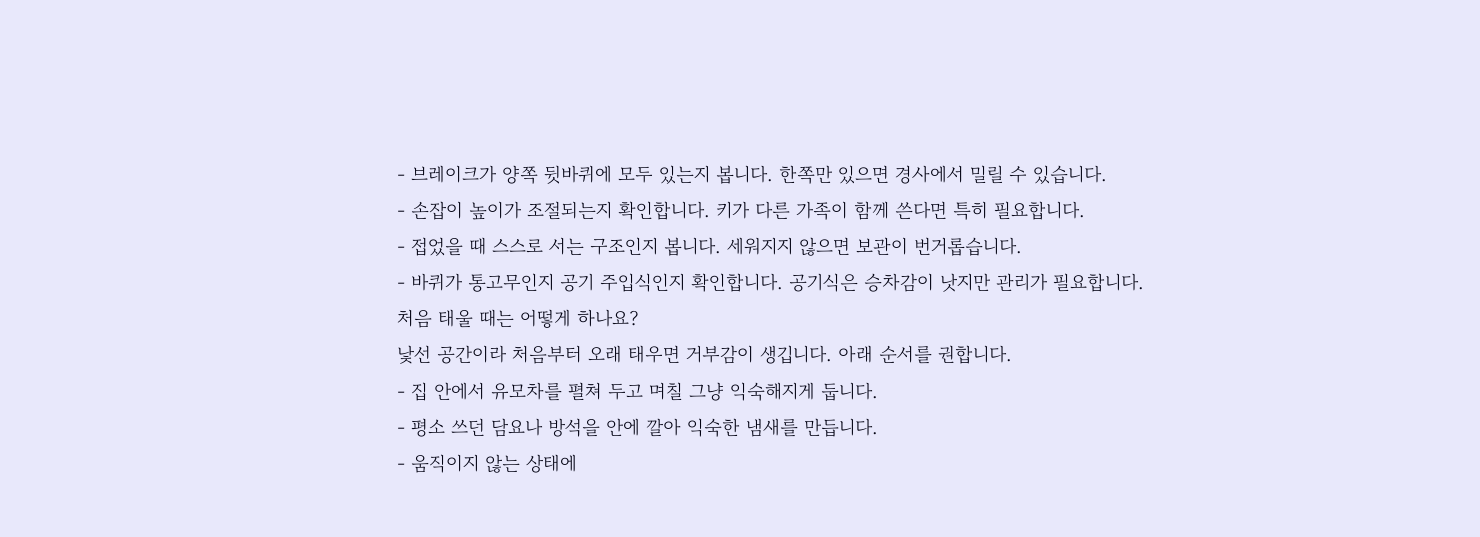- 브레이크가 양쪽 뒷바퀴에 모두 있는지 봅니다. 한쪽만 있으면 경사에서 밀릴 수 있습니다.
- 손잡이 높이가 조절되는지 확인합니다. 키가 다른 가족이 함께 쓴다면 특히 필요합니다.
- 접었을 때 스스로 서는 구조인지 봅니다. 세워지지 않으면 보관이 번거롭습니다.
- 바퀴가 통고무인지 공기 주입식인지 확인합니다. 공기식은 승차감이 낫지만 관리가 필요합니다.
처음 태울 때는 어떻게 하나요?
낯선 공간이라 처음부터 오래 태우면 거부감이 생깁니다. 아래 순서를 권합니다.
- 집 안에서 유모차를 펼쳐 두고 며칠 그냥 익숙해지게 둡니다.
- 평소 쓰던 담요나 방석을 안에 깔아 익숙한 냄새를 만듭니다.
- 움직이지 않는 상태에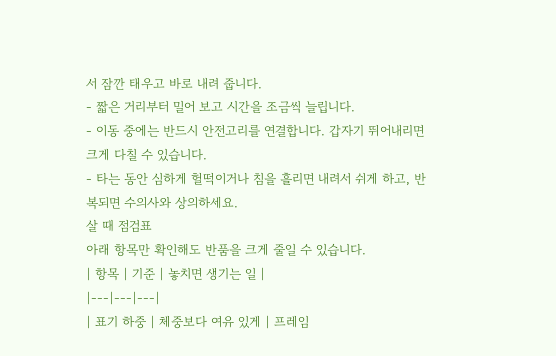서 잠깐 태우고 바로 내려 줍니다.
- 짧은 거리부터 밀어 보고 시간을 조금씩 늘립니다.
- 이동 중에는 반드시 안전고리를 연결합니다. 갑자기 뛰어내리면 크게 다칠 수 있습니다.
- 타는 동안 심하게 헐떡이거나 침을 흘리면 내려서 쉬게 하고, 반복되면 수의사와 상의하세요.
살 때 점검표
아래 항목만 확인해도 반품을 크게 줄일 수 있습니다.
| 항목 | 기준 | 놓치면 생기는 일 |
|---|---|---|
| 표기 하중 | 체중보다 여유 있게 | 프레임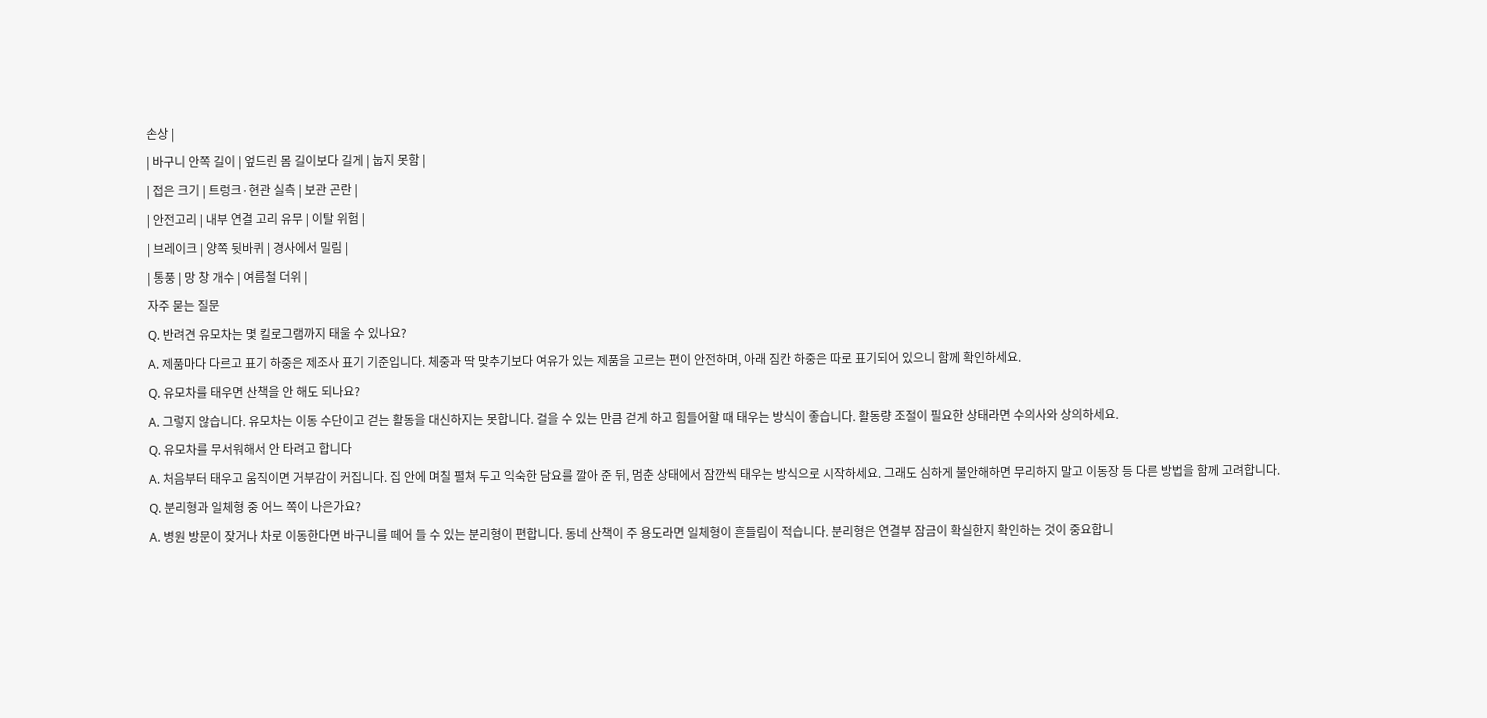손상 |
| 바구니 안쪽 길이 | 엎드린 몸 길이보다 길게 | 눕지 못함 |
| 접은 크기 | 트렁크·현관 실측 | 보관 곤란 |
| 안전고리 | 내부 연결 고리 유무 | 이탈 위험 |
| 브레이크 | 양쪽 뒷바퀴 | 경사에서 밀림 |
| 통풍 | 망 창 개수 | 여름철 더위 |
자주 묻는 질문
Q. 반려견 유모차는 몇 킬로그램까지 태울 수 있나요?
A. 제품마다 다르고 표기 하중은 제조사 표기 기준입니다. 체중과 딱 맞추기보다 여유가 있는 제품을 고르는 편이 안전하며, 아래 짐칸 하중은 따로 표기되어 있으니 함께 확인하세요.
Q. 유모차를 태우면 산책을 안 해도 되나요?
A. 그렇지 않습니다. 유모차는 이동 수단이고 걷는 활동을 대신하지는 못합니다. 걸을 수 있는 만큼 걷게 하고 힘들어할 때 태우는 방식이 좋습니다. 활동량 조절이 필요한 상태라면 수의사와 상의하세요.
Q. 유모차를 무서워해서 안 타려고 합니다
A. 처음부터 태우고 움직이면 거부감이 커집니다. 집 안에 며칠 펼쳐 두고 익숙한 담요를 깔아 준 뒤, 멈춘 상태에서 잠깐씩 태우는 방식으로 시작하세요. 그래도 심하게 불안해하면 무리하지 말고 이동장 등 다른 방법을 함께 고려합니다.
Q. 분리형과 일체형 중 어느 쪽이 나은가요?
A. 병원 방문이 잦거나 차로 이동한다면 바구니를 떼어 들 수 있는 분리형이 편합니다. 동네 산책이 주 용도라면 일체형이 흔들림이 적습니다. 분리형은 연결부 잠금이 확실한지 확인하는 것이 중요합니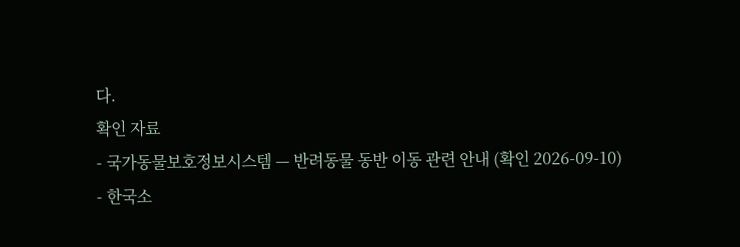다.
확인 자료
- 국가동물보호정보시스템 — 반려동물 동반 이동 관련 안내 (확인 2026-09-10)
- 한국소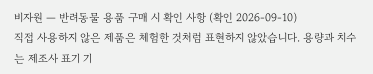비자원 — 반려동물 용품 구매 시 확인 사항 (확인 2026-09-10)
직접 사용하지 않은 제품은 체험한 것처럼 표현하지 않았습니다. 용량과 치수는 제조사 표기 기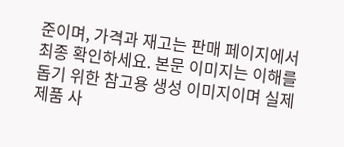준이며, 가격과 재고는 판매 페이지에서 최종 확인하세요. 본문 이미지는 이해를 돕기 위한 참고용 생성 이미지이며 실제 제품 사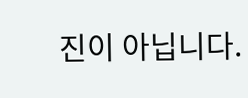진이 아닙니다.